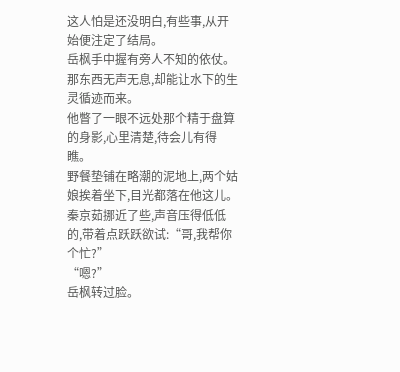这人怕是还没明白,有些事,从开始便注定了结局。
岳枫手中握有旁人不知的依仗。
那东西无声无息,却能让水下的生灵循迹而来。
他瞥了一眼不远处那个精于盘算的身影,心里清楚,待会儿有得瞧。
野餐垫铺在略潮的泥地上,两个姑娘挨着坐下,目光都落在他这儿。
秦京茹挪近了些,声音压得低低的,带着点跃跃欲试:“哥,我帮你个忙?”
“嗯?”
岳枫转过脸。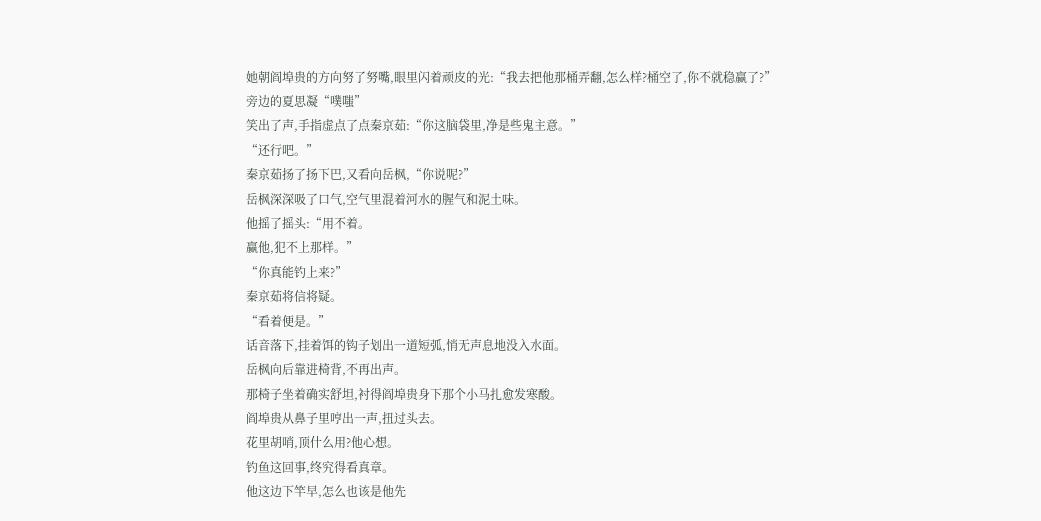她朝阎埠贵的方向努了努嘴,眼里闪着顽皮的光:“我去把他那桶弄翻,怎么样?桶空了,你不就稳赢了?”
旁边的夏思凝“噗嗤”
笑出了声,手指虚点了点秦京茹:“你这脑袋里,净是些鬼主意。”
“还行吧。”
秦京茹扬了扬下巴,又看向岳枫,“你说呢?”
岳枫深深吸了口气,空气里混着河水的腥气和泥土味。
他摇了摇头:“用不着。
赢他,犯不上那样。”
“你真能钓上来?”
秦京茹将信将疑。
“看着便是。”
话音落下,挂着饵的钩子划出一道短弧,悄无声息地没入水面。
岳枫向后靠进椅背,不再出声。
那椅子坐着确实舒坦,衬得阎埠贵身下那个小马扎愈发寒酸。
阎埠贵从鼻子里哼出一声,扭过头去。
花里胡哨,顶什么用?他心想。
钓鱼这回事,终究得看真章。
他这边下竿早,怎么也该是他先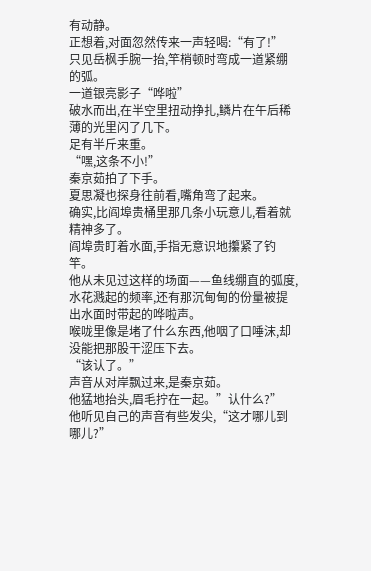有动静。
正想着,对面忽然传来一声轻喝:“有了!”
只见岳枫手腕一抬,竿梢顿时弯成一道紧绷的弧。
一道银亮影子“哗啦”
破水而出,在半空里扭动挣扎,鳞片在午后稀薄的光里闪了几下。
足有半斤来重。
“嘿,这条不小!”
秦京茹拍了下手。
夏思凝也探身往前看,嘴角弯了起来。
确实,比阎埠贵桶里那几条小玩意儿,看着就精神多了。
阎埠贵盯着水面,手指无意识地攥紧了钓竿。
他从未见过这样的场面——鱼线绷直的弧度,水花溅起的频率,还有那沉甸甸的份量被提出水面时带起的哗啦声。
喉咙里像是堵了什么东西,他咽了口唾沫,却没能把那股干涩压下去。
“该认了。”
声音从对岸飘过来,是秦京茹。
他猛地抬头,眉毛拧在一起。”认什么?”
他听见自己的声音有些发尖,“这才哪儿到哪儿?”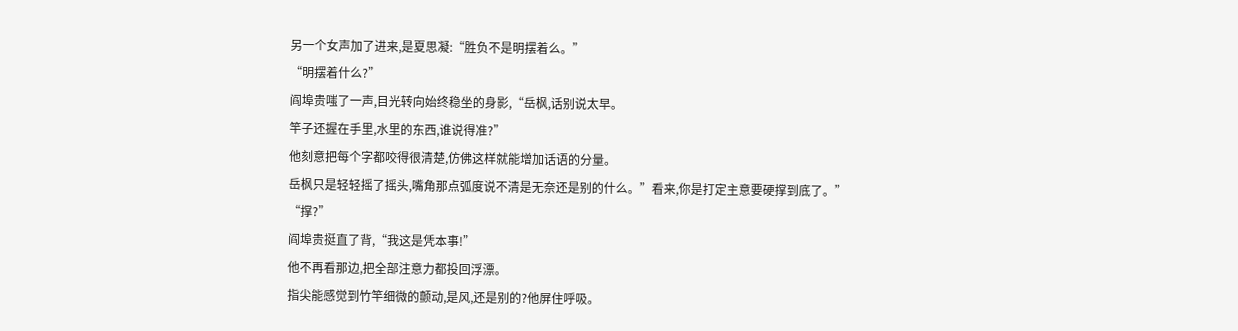另一个女声加了进来,是夏思凝:“胜负不是明摆着么。”
“明摆着什么?”
阎埠贵嗤了一声,目光转向始终稳坐的身影,“岳枫,话别说太早。
竿子还握在手里,水里的东西,谁说得准?”
他刻意把每个字都咬得很清楚,仿佛这样就能增加话语的分量。
岳枫只是轻轻摇了摇头,嘴角那点弧度说不清是无奈还是别的什么。”看来,你是打定主意要硬撑到底了。”
“撑?”
阎埠贵挺直了背,“我这是凭本事!”
他不再看那边,把全部注意力都投回浮漂。
指尖能感觉到竹竿细微的颤动,是风,还是别的?他屏住呼吸。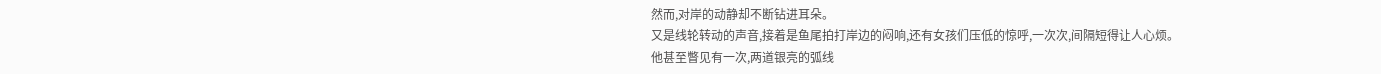然而,对岸的动静却不断钻进耳朵。
又是线轮转动的声音,接着是鱼尾拍打岸边的闷响,还有女孩们压低的惊呼,一次次,间隔短得让人心烦。
他甚至瞥见有一次,两道银亮的弧线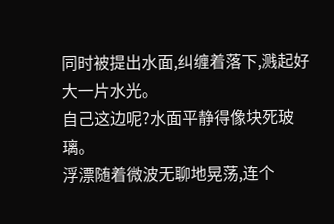同时被提出水面,纠缠着落下,溅起好大一片水光。
自己这边呢?水面平静得像块死玻璃。
浮漂随着微波无聊地晃荡,连个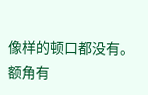像样的顿口都没有。
额角有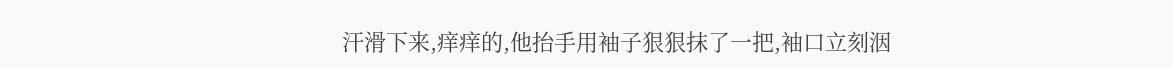汗滑下来,痒痒的,他抬手用袖子狠狠抹了一把,袖口立刻洇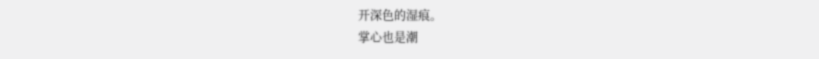开深色的湿痕。
掌心也是潮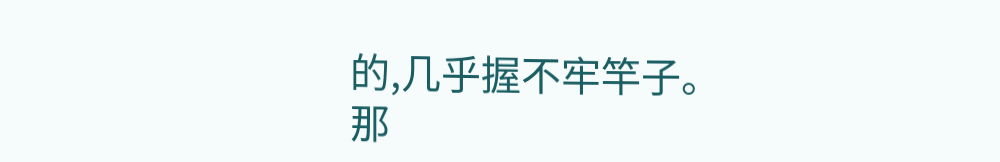的,几乎握不牢竿子。
那